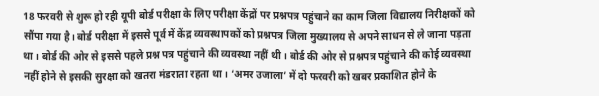18 फरवरी से शुरू हो रही यूपी बोर्ड परीक्षा के लिए परीक्षा केंद्रों पर प्रश्नपत्र पहुंचाने का काम जिला विद्यालय निरीक्षकों को सौंपा गया है। बोर्ड परीक्षा में इससे पूर्व में केंद्र व्यवस्थापकों को प्रश्नपत्र जिला मुख्यालय से अपने साधन से ले जाना पड़ता था। बोर्ड की ओर से इससे पहले प्रश्न पत्र पहुंचाने की व्यवस्था नहीं थी। बोर्ड की ओर से प्रश्नपत्र पहुंचाने की कोई व्यवस्था नहीं होने से इसकी सुरक्षा को खतरा मंडराता रहता था। ‘अमर उजाला’ में दो फरवरी को खबर प्रकाशित होने के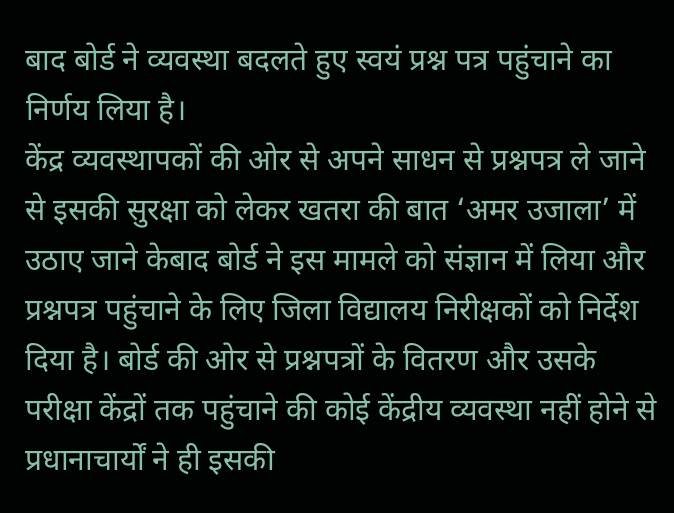बाद बोर्ड ने व्यवस्था बदलते हुए स्वयं प्रश्न पत्र पहुंचाने का निर्णय लिया है।
केंद्र व्यवस्थापकों की ओर से अपने साधन से प्रश्नपत्र ले जाने से इसकी सुरक्षा को लेकर खतरा की बात ‘अमर उजाला’ में उठाए जाने केबाद बोर्ड ने इस मामले को संज्ञान में लिया और प्रश्नपत्र पहुंचाने के लिए जिला विद्यालय निरीक्षकों को निर्देश दिया है। बोर्ड की ओर से प्रश्नपत्रों के वितरण और उसके परीक्षा केंद्रों तक पहुंचाने की कोई केंद्रीय व्यवस्था नहीं होने से प्रधानाचार्यों ने ही इसकी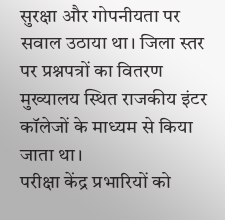सुरक्षा और गोपनीयता पर सवाल उठाया था। जिला स्तर पर प्रश्नपत्रों का वितरण मुख्यालय स्थित राजकीय इंटर कॉलेजों के माध्यम से किया जाता था।
परीक्षा केंद्र प्रभारियों को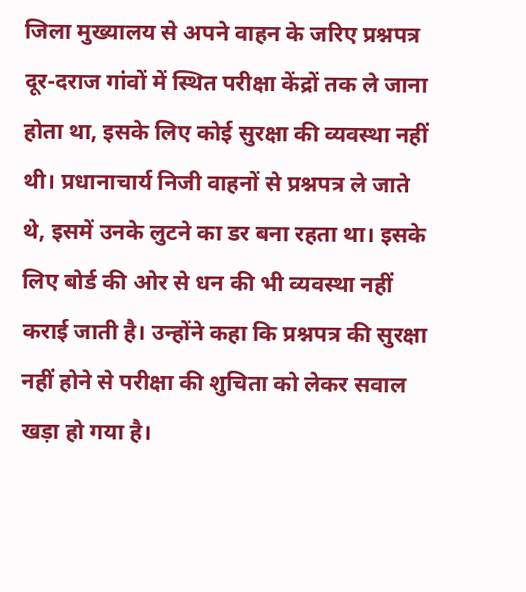जिला मुख्यालय से अपने वाहन के जरिए प्रश्नपत्र दूर-दराज गांवों में स्थित परीक्षा केंद्रों तक ले जाना होता था, इसके लिए कोई सुरक्षा की व्यवस्था नहीं थी। प्रधानाचार्य निजी वाहनों से प्रश्नपत्र ले जाते थे, इसमें उनके लुटने का डर बना रहता था। इसके लिए बोर्ड की ओर से धन की भी व्यवस्था नहीं कराई जाती है। उन्होंने कहा कि प्रश्नपत्र की सुरक्षा नहीं होने से परीक्षा की शुचिता को लेकर सवाल खड़ा हो गया है।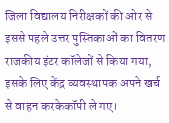जिला विद्यालय निरीक्षकों की ओर से इससे पहले उत्तर पुस्तिकाओं का वितरण राजकीय इंटर कॉलेजों से किया गया, इसके लिए केंद्र व्यवस्थापक अपने खर्च से वाहन करकेकॉपी ले गए।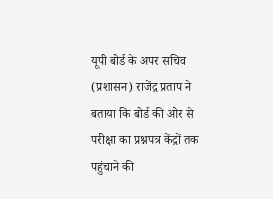यूपी बोर्ड के अपर सचिव (प्रशासन) राजेंद्र प्रताप ने बताया कि बोर्ड की ओर से परीक्षा का प्रश्नपत्र केंद्रों तक पहुंचाने की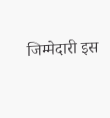जिम्मेदारी इस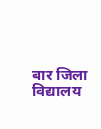बार जिला विद्यालय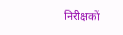निरीक्षकों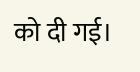को दी गई।